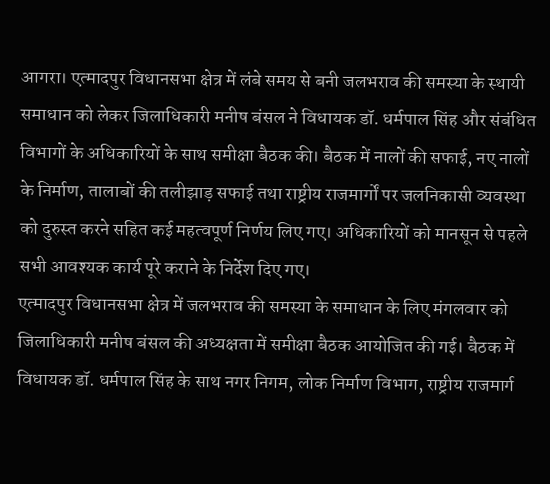आगरा। एत्मादपुर विधानसभा क्षेत्र में लंबे समय से बनी जलभराव की समस्या के स्थायी समाधान को लेकर जिलाधिकारी मनीष बंसल ने विधायक डॉ. धर्मपाल सिंह और संबंधित विभागों के अधिकारियों के साथ समीक्षा बैठक की। बैठक में नालों की सफाई, नए नालों के निर्माण, तालाबों की तलीझाड़ सफाई तथा राष्ट्रीय राजमार्गों पर जलनिकासी व्यवस्था को दुरुस्त करने सहित कई महत्वपूर्ण निर्णय लिए गए। अधिकारियों को मानसून से पहले सभी आवश्यक कार्य पूरे कराने के निर्देश दिए गए।
एत्मादपुर विधानसभा क्षेत्र में जलभराव की समस्या के समाधान के लिए मंगलवार को जिलाधिकारी मनीष बंसल की अध्यक्षता में समीक्षा बैठक आयोजित की गई। बैठक में विधायक डॉ. धर्मपाल सिंह के साथ नगर निगम, लोक निर्माण विभाग, राष्ट्रीय राजमार्ग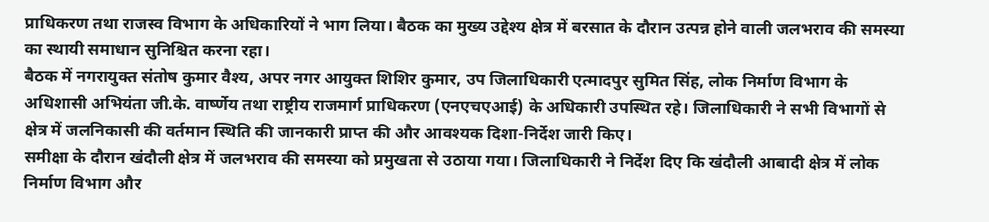प्राधिकरण तथा राजस्व विभाग के अधिकारियों ने भाग लिया। बैठक का मुख्य उद्देश्य क्षेत्र में बरसात के दौरान उत्पन्न होने वाली जलभराव की समस्या का स्थायी समाधान सुनिश्चित करना रहा।
बैठक में नगरायुक्त संतोष कुमार वैश्य, अपर नगर आयुक्त शिशिर कुमार, उप जिलाधिकारी एत्मादपुर सुमित सिंह, लोक निर्माण विभाग के अधिशासी अभियंता जी.के. वार्ष्णेय तथा राष्ट्रीय राजमार्ग प्राधिकरण (एनएचएआई) के अधिकारी उपस्थित रहे। जिलाधिकारी ने सभी विभागों से क्षेत्र में जलनिकासी की वर्तमान स्थिति की जानकारी प्राप्त की और आवश्यक दिशा-निर्देश जारी किए।
समीक्षा के दौरान खंदौली क्षेत्र में जलभराव की समस्या को प्रमुखता से उठाया गया। जिलाधिकारी ने निर्देश दिए कि खंदौली आबादी क्षेत्र में लोक निर्माण विभाग और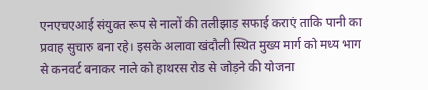एनएचएआई संयुक्त रूप से नालों की तलीझाड़ सफाई कराएं ताकि पानी का प्रवाह सुचारु बना रहे। इसके अलावा खंदौली स्थित मुख्य मार्ग को मध्य भाग से कनवर्ट बनाकर नाले को हाथरस रोड से जोड़ने की योजना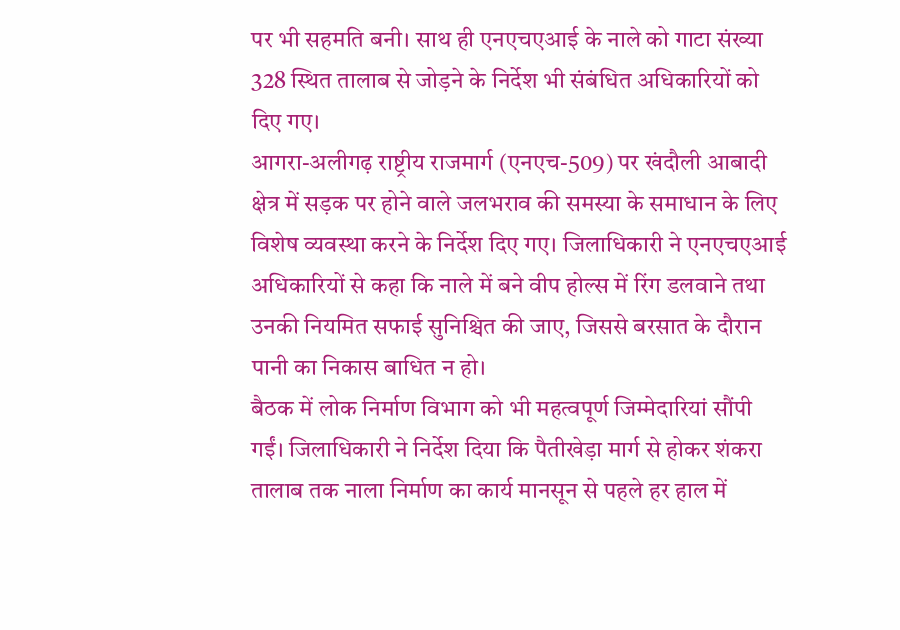पर भी सहमति बनी। साथ ही एनएचएआई के नाले को गाटा संख्या 328 स्थित तालाब से जोड़ने के निर्देश भी संबंधित अधिकारियों को दिए गए।
आगरा-अलीगढ़ राष्ट्रीय राजमार्ग (एनएच-509) पर खंदौली आबादी क्षेत्र में सड़क पर होने वाले जलभराव की समस्या के समाधान के लिए विशेष व्यवस्था करने के निर्देश दिए गए। जिलाधिकारी ने एनएचएआई अधिकारियों से कहा कि नाले में बने वीप होल्स में रिंग डलवाने तथा उनकी नियमित सफाई सुनिश्चित की जाए, जिससे बरसात के दौरान पानी का निकास बाधित न हो।
बैठक में लोक निर्माण विभाग को भी महत्वपूर्ण जिम्मेदारियां सौंपी गईं। जिलाधिकारी ने निर्देश दिया कि पैतीखेड़ा मार्ग से होकर शंकरा तालाब तक नाला निर्माण का कार्य मानसून से पहले हर हाल में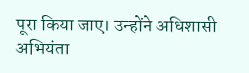पूरा किया जाए। उन्होंने अधिशासी अभियंता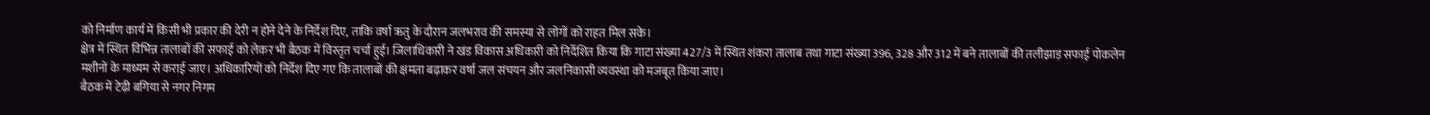को निर्माण कार्य में किसी भी प्रकार की देरी न होने देने के निर्देश दिए, ताकि वर्षा ऋतु के दौरान जलभराव की समस्या से लोगों को राहत मिल सके।
क्षेत्र में स्थित विभिन्न तालाबों की सफाई को लेकर भी बैठक में विस्तृत चर्चा हुई। जिलाधिकारी ने खंड विकास अधिकारी को निर्देशित किया कि गाटा संख्या 427/3 में स्थित शंकरा तालाब तथा गाटा संख्या 396, 328 और 312 में बने तालाबों की तलीझाड़ सफाई पोकलेन मशीनों के माध्यम से कराई जाए। अधिकारियों को निर्देश दिए गए कि तालाबों की क्षमता बढ़ाकर वर्षा जल संचयन और जलनिकासी व्यवस्था को मजबूत किया जाए।
बैठक में टेढ़ी बगिया से नगर निगम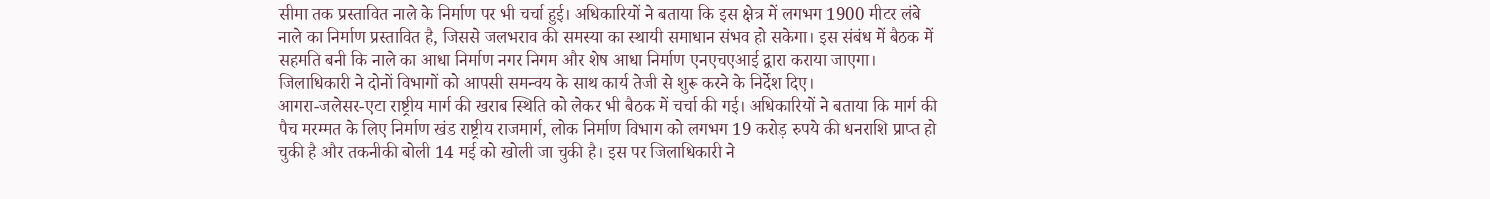सीमा तक प्रस्तावित नाले के निर्माण पर भी चर्चा हुई। अधिकारियों ने बताया कि इस क्षेत्र में लगभग 1900 मीटर लंबे नाले का निर्माण प्रस्तावित है, जिससे जलभराव की समस्या का स्थायी समाधान संभव हो सकेगा। इस संबंध में बैठक में सहमति बनी कि नाले का आधा निर्माण नगर निगम और शेष आधा निर्माण एनएचएआई द्वारा कराया जाएगा। जिलाधिकारी ने दोनों विभागों को आपसी समन्वय के साथ कार्य तेजी से शुरू करने के निर्देश दिए।
आगरा-जलेसर-एटा राष्ट्रीय मार्ग की खराब स्थिति को लेकर भी बैठक में चर्चा की गई। अधिकारियों ने बताया कि मार्ग की पैच मरम्मत के लिए निर्माण खंड राष्ट्रीय राजमार्ग, लोक निर्माण विभाग को लगभग 19 करोड़ रुपये की धनराशि प्राप्त हो चुकी है और तकनीकी बोली 14 मई को खोली जा चुकी है। इस पर जिलाधिकारी ने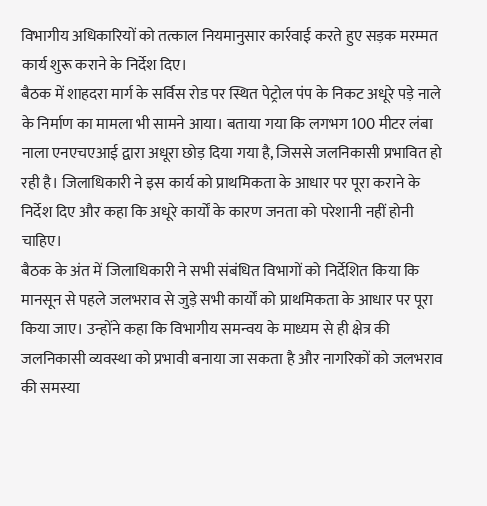विभागीय अधिकारियों को तत्काल नियमानुसार कार्रवाई करते हुए सड़क मरम्मत कार्य शुरू कराने के निर्देश दिए।
बैठक में शाहदरा मार्ग के सर्विस रोड पर स्थित पेट्रोल पंप के निकट अधूरे पड़े नाले के निर्माण का मामला भी सामने आया। बताया गया कि लगभग 100 मीटर लंबा नाला एनएचएआई द्वारा अधूरा छोड़ दिया गया है, जिससे जलनिकासी प्रभावित हो रही है। जिलाधिकारी ने इस कार्य को प्राथमिकता के आधार पर पूरा कराने के निर्देश दिए और कहा कि अधूरे कार्यों के कारण जनता को परेशानी नहीं होनी चाहिए।
बैठक के अंत में जिलाधिकारी ने सभी संबंधित विभागों को निर्देशित किया कि मानसून से पहले जलभराव से जुड़े सभी कार्यों को प्राथमिकता के आधार पर पूरा किया जाए। उन्होंने कहा कि विभागीय समन्वय के माध्यम से ही क्षेत्र की जलनिकासी व्यवस्था को प्रभावी बनाया जा सकता है और नागरिकों को जलभराव की समस्या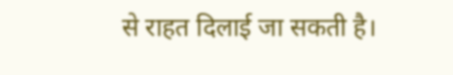से राहत दिलाई जा सकती है।